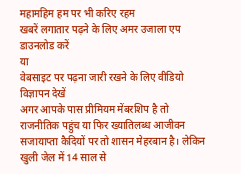महामहिम हम पर भी करिए रहम
खबरें लगातार पढ़ने के लिए अमर उजाला एप डाउनलोड करें
या
वेबसाइट पर पढ़ना जारी रखने के लिए वीडियो विज्ञापन देखें
अगर आपके पास प्रीमियम मेंबरशिप है तो
राजनीतिक पहुंच या फिर ख्यातिलब्ध आजीवन सजायाप्ता कैदियों पर तो शासन मेहरबान है। लेकिन खुली जेल में 14 साल से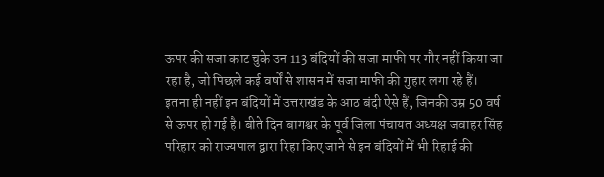ऊपर की सजा काट चुके उन 113 बंदियों की सजा माफी पर गौर नहीं किया जा रहा है, जो पिछले कई वर्षों से शासन में सजा माफी की गुहार लगा रहे हैं।
इतना ही नहीं इन बंदियों में उत्तराखंड के आठ बंदी ऐसे हैं, जिनकी उम्र 50 वर्ष से ऊपर हो गई है। बीते दिन बागश्वर के पूर्व जिला पंचायत अध्यक्ष जवाहर सिंह परिहार को राज्यपाल द्वारा रिहा किए जाने से इन बंदियों में भी रिहाई की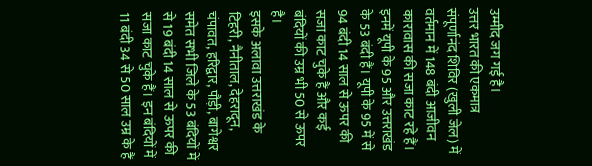उम्मीद जग गई है।
उत्तर भारत की एकमात्र संपूर्णानंद शिविर (खुली जेल) में वर्तमान में 148 बंदी आजीवन कारावास की सजा काट रहे हैं।
इनमें यूपी के 95 और उत्तराखंड के 53 बंदी हैं। यूपी के 95 में से 94 बंदी 14 साल से ऊपर की सजा काट चुके हैं और कई बंदियों की उम्र भी 50 से ऊपर है।
इसके अलावा उत्तराखंड के टिहरी, नैनीताल, देहरादून, चंपावत, हरिद्वार, पौड़ी, बागेश्वर समेत सभी जिले के 53 बंदियों में से 19 बंदी 14 साल से ऊपर की सजा काट चुके हैं। इन बंदियों में 11 बंदी 34 से 50 साल उम्र के हैं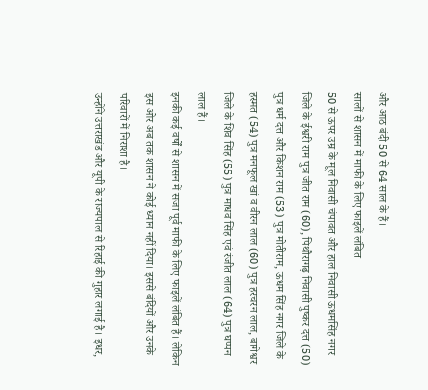और आठ बंदी 50 से 64 साल के हैं।
सालों से शासन में माफी के लिए फाइलें लंबित
50 से ऊपर उम्र के मूल निवासी चंपावत और हाल निवासी ऊधमसिंह नगर जिले के ईश्वरी राम पुत्र जीत राम (60), पिथौरागढ़ निवासी पुष्कर दत्त (50) पुत्र धर्म दत्त और किशन राम (53) पुत्र मोतीराम, ऊधम सिंह नगर जिले के हस्मत (54) पुत्र मनफूल खां व वीरन लाल (60) पुत्र हरचरन लाल, बागेश्वर जिले के शिव सिंह (55) पुत्र माधव सिंह एवं रंजीत लाल (64) पुत्र घप्पन लाल हैं।
इनकी कई वर्षों से शासन में सजा पूर्व माफी के लिए फाइलें लंबित हैं। लेकिन इस ओर अब तक शासन ने कोई ध्यान नहीं दिया। इससे बंदियों और उनके परिवारों में निराशा है।
उन्होंने उत्तराखंड और यूपी के राज्यपाल से रिहाई की गुहार लगाई है। इधर,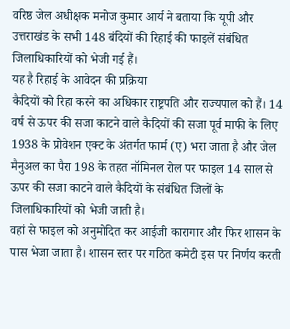वरिष्ठ जेल अधीक्षक मनोज कुमार आर्य ने बताया कि यूपी और उत्तराखंड के सभी 148 बंदियों की रिहाई की फाइलें संबंधित जिलाधिकारियों को भेजी गई हैं।
यह है रिहाई के आवेदन की प्रक्रिया
कैदियों को रिहा करने का अधिकार राष्ट्रपति और राज्यपाल को हैं। 14 वर्ष से ऊपर की सजा काटने वाले कैदियों की सजा पूर्व माफी के लिए 1938 के प्रोवेशन एक्ट के अंतर्गत फार्म (ए) भरा जाता है और जेल मैनुअल का पैरा 198 के तहत नॉमिनल रोल पर फाइल 14 साल से ऊपर की सजा काटने वाले कैदियों के संबंधित जिलों के जिलाधिकारियों को भेजी जाती है।
वहां से फाइल को अनुमोदित कर आईजी कारागार और फिर शासन के पास भेजा जाता है। शासन स्तर पर गठित कमेटी इस पर निर्णय करती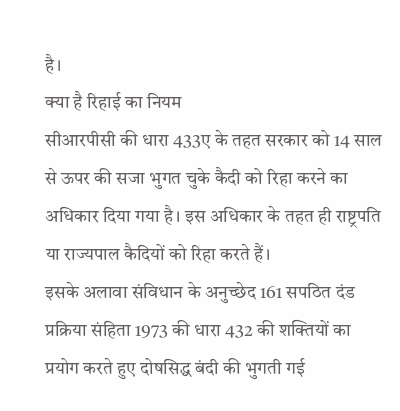है।
क्या है रिहाई का नियम
सीआरपीसी की धारा 433ए के तहत सरकार को 14 साल से ऊपर की सजा भुगत चुके कैदी को रिहा करने का अधिकार दिया गया है। इस अधिकार के तहत ही राष्ट्रपति या राज्यपाल कैदियों को रिहा करते हैं।
इसके अलावा संविधान के अनुच्छेद 161 सपठित दंड प्रक्रिया संहिता 1973 की धारा 432 की शक्तियों का प्रयोग करते हुए दोषसिद्ध बंदी की भुगती गई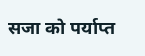सजा को पर्याप्त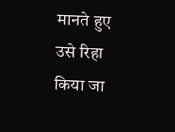मानते हुए उसे रिहा किया जा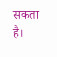सकता है।